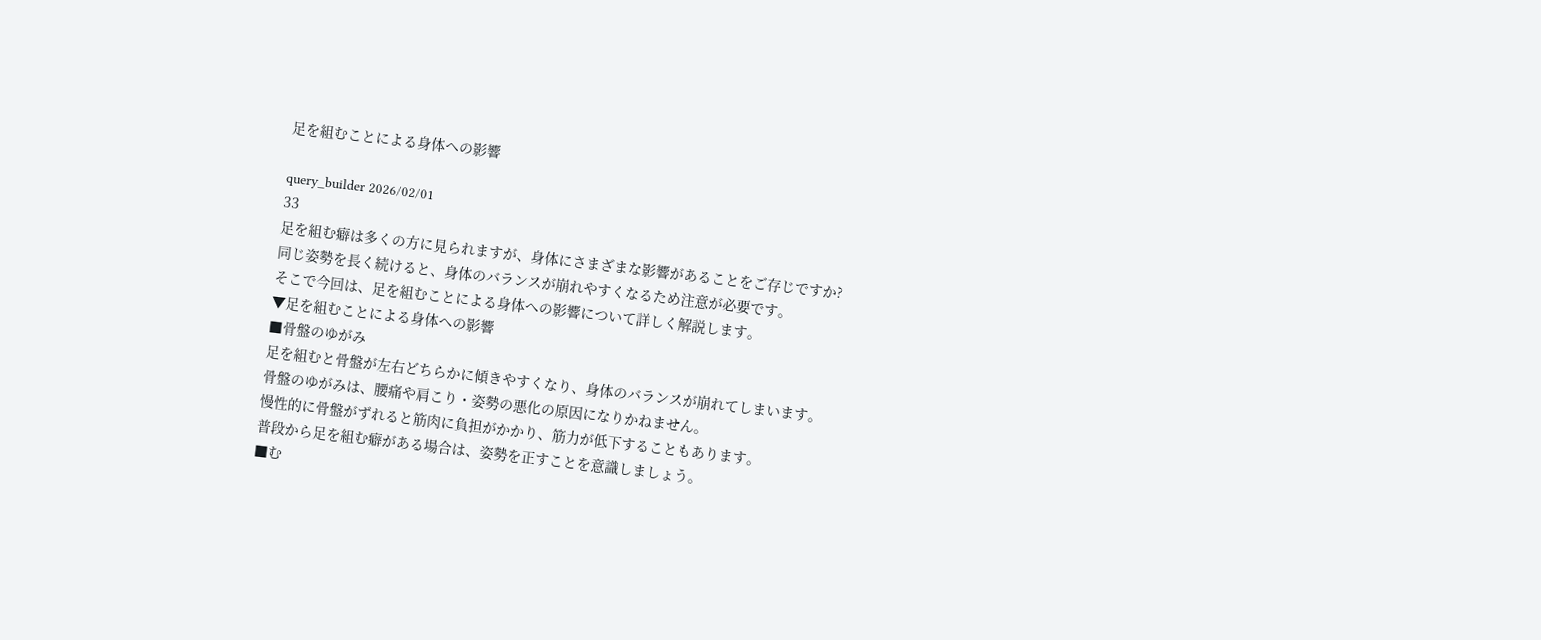足を組むことによる身体への影響

query_builder 2026/02/01
33
足を組む癖は多くの方に見られますが、身体にさまざまな影響があることをご存じですか?
同じ姿勢を長く続けると、身体のバランスが崩れやすくなるため注意が必要です。
そこで今回は、足を組むことによる身体への影響について詳しく解説します。
▼足を組むことによる身体への影響
■骨盤のゆがみ
足を組むと骨盤が左右どちらかに傾きやすくなり、身体のバランスが崩れてしまいます。
骨盤のゆがみは、腰痛や肩こり・姿勢の悪化の原因になりかねません。
慢性的に骨盤がずれると筋肉に負担がかかり、筋力が低下することもあります。
普段から足を組む癖がある場合は、姿勢を正すことを意識しましょう。
■む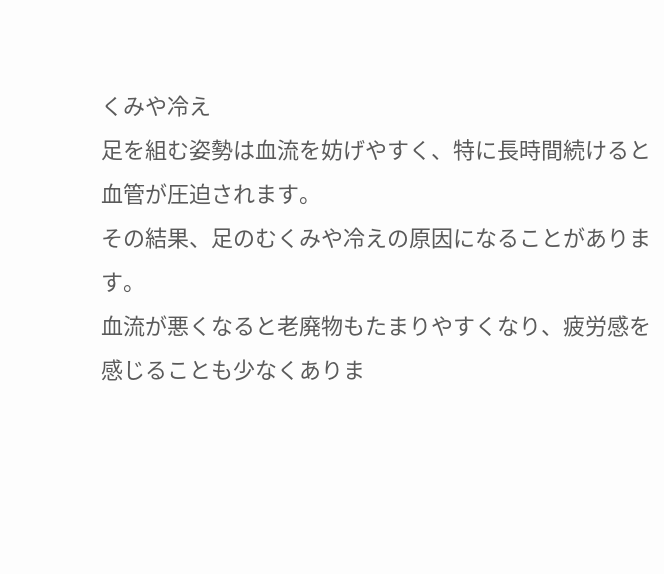くみや冷え
足を組む姿勢は血流を妨げやすく、特に長時間続けると血管が圧迫されます。
その結果、足のむくみや冷えの原因になることがあります。
血流が悪くなると老廃物もたまりやすくなり、疲労感を感じることも少なくありま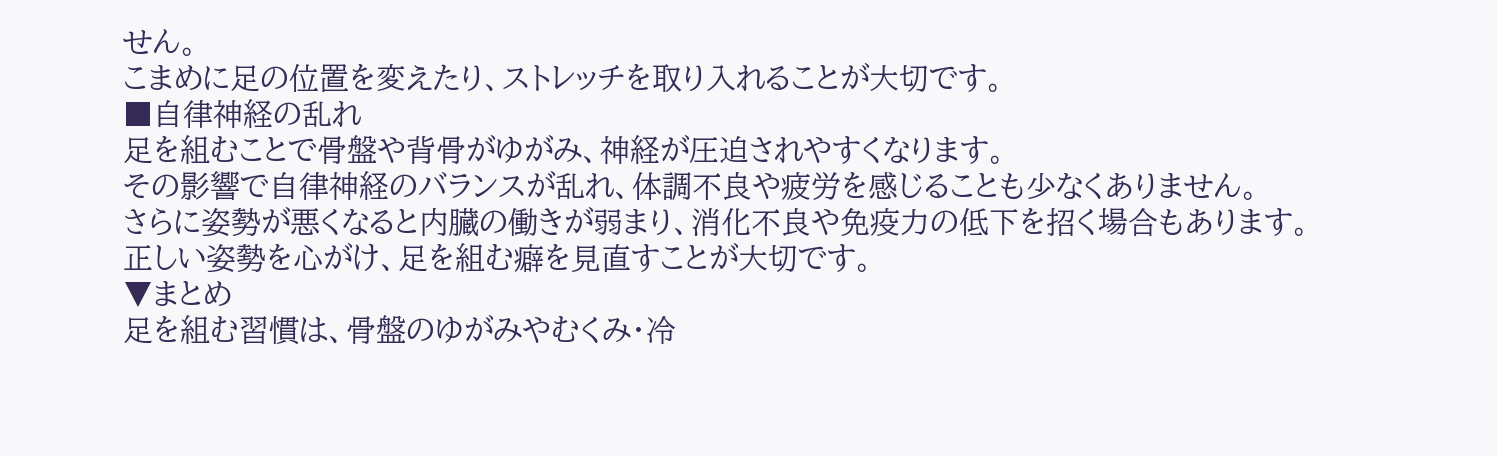せん。
こまめに足の位置を変えたり、ストレッチを取り入れることが大切です。
■自律神経の乱れ
足を組むことで骨盤や背骨がゆがみ、神経が圧迫されやすくなります。
その影響で自律神経のバランスが乱れ、体調不良や疲労を感じることも少なくありません。
さらに姿勢が悪くなると内臓の働きが弱まり、消化不良や免疫力の低下を招く場合もあります。
正しい姿勢を心がけ、足を組む癖を見直すことが大切です。
▼まとめ
足を組む習慣は、骨盤のゆがみやむくみ・冷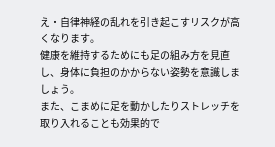え・自律神経の乱れを引き起こすリスクが高くなります。
健康を維持するためにも足の組み方を見直し、身体に負担のかからない姿勢を意識しましょう。
また、こまめに足を動かしたりストレッチを取り入れることも効果的で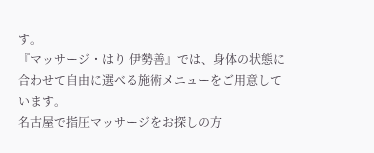す。
『マッサージ・はり 伊勢善』では、身体の状態に合わせて自由に選べる施術メニューをご用意しています。
名古屋で指圧マッサージをお探しの方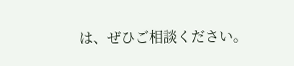は、ぜひご相談ください。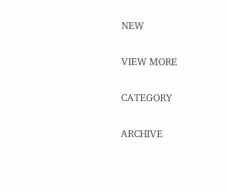NEW

VIEW MORE

CATEGORY

ARCHIVE